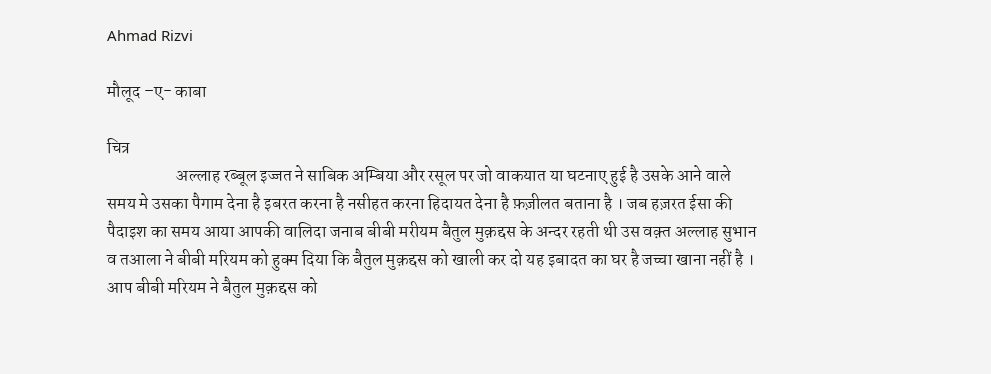Ahmad Rizvi

मौलूद –ए- काबा

चित्र
                    अल्लाह रब्बूल इज्जत ने साबिक अम्बिया और रसूल पर जो वाकयात या घटनाए हुई है उसके आने वाले समय मे उसका पैगाम देना है इबरत करना है नसीहत करना हिदायत देना है फ़ज़ीलत बताना है । जब हज़रत ईसा की पैदाइश का समय आया आपकी वालिदा जनाब बीबी मरीयम बैतुल मुक़द्दस के अन्दर रहती थी उस वक़्त अल्लाह सुभान व तआला ने बीबी मरियम को हुक्म दिया कि बैतुल मुक़द्दस को खाली कर दो यह इबादत का घर है जच्चा खाना नहीं है । आप बीबी मरियम ने बैतुल मुक़द्दस को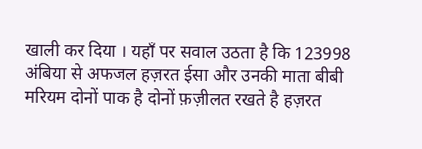खाली कर दिया । यहाँ पर सवाल उठता है कि 123998 अंबिया से अफजल हज़रत ईसा और उनकी माता बीबी मरियम दोनों पाक है दोनों फ़ज़ीलत रखते है हज़रत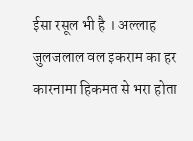ईसा रसूल भी है । अल्लाह जुलजलाल वल इकराम का हर कारनामा हिकमत से भरा होता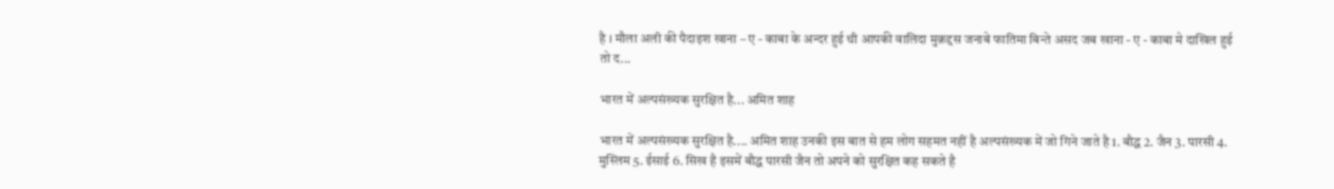है । मौला अली की पैदाइश खाना – ए - काबा के अन्दर हुई थी आपकी वालिदा मुक़द्दस जनाबे फातिमा बिन्ते असद जब खाना - ए - काबा मे दाखिल हुई तो द...

भारत में अल्पसंख्यक सुरक्षित है... अमित शाह

भारत में अल्पसंख्यक सुरक्षित है.... अमित शाह उनकी इस बात से हम लोग सहमत नहीं है अल्पसंख्यक में जो गिने जाते है 1. बौद्ध 2. जैन 3. पारसी 4. मुस्लिम 5. ईसाई 6. सिख है इसमें बौद्ध पारसी जैन तो अपने को सुरक्षित कह सकते है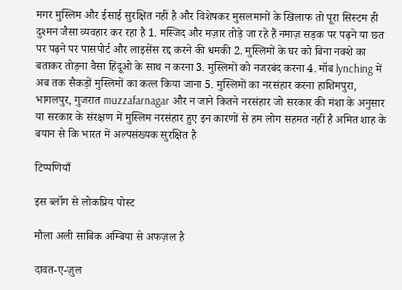मगर मुस्लिम और ईसाई सुरक्षित नहीं है और विशेषकर मुसलमानों के खिलाफ तो पूरा सिस्टम ही दुश्मन जैसा व्यवहार कर रहा है 1. मस्जिद और मज़ार तोड़े जा रहे हैं नमाज़ सड़क पर पढ़ने या छत पर पढ़ने पर पासपोर्ट और लाइसेंस रद्द करने की धमकी 2. मुस्लिमों के घर को बिना नक्शे का बताकर तोड़ना वैसा हिंदूओ के साथ न करना 3. मुस्लिमों को नजरबंद करना 4. मॉब lynching में अब तक सैकड़ों मुस्लिमों का कत्ल किया जाना 5. मुस्लिमों का नरसंहार करना हाशिमपुरा, भागलपुर, गुजरात muzzafarnagar और न जाने कितने नरसंहार जो सरकार की मंशा के अनुसार या सरकार के संरक्षण में मुस्लिम नरसंहार हुए इन कारणों से हम लोग सहमत नहीं है अमित शाह के बयान से कि भारत में अल्पसंख्यक सुरक्षित है

टिप्पणियाँ

इस ब्लॉग से लोकप्रिय पोस्ट

मौला अली साबिक अम्बिया से अफज़ल है

दावत-ए-ज़ुल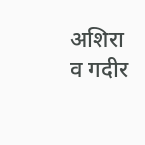अशिरा व गदीर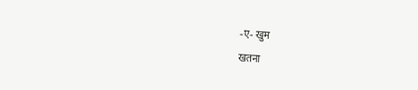-ए- खुम

खतना